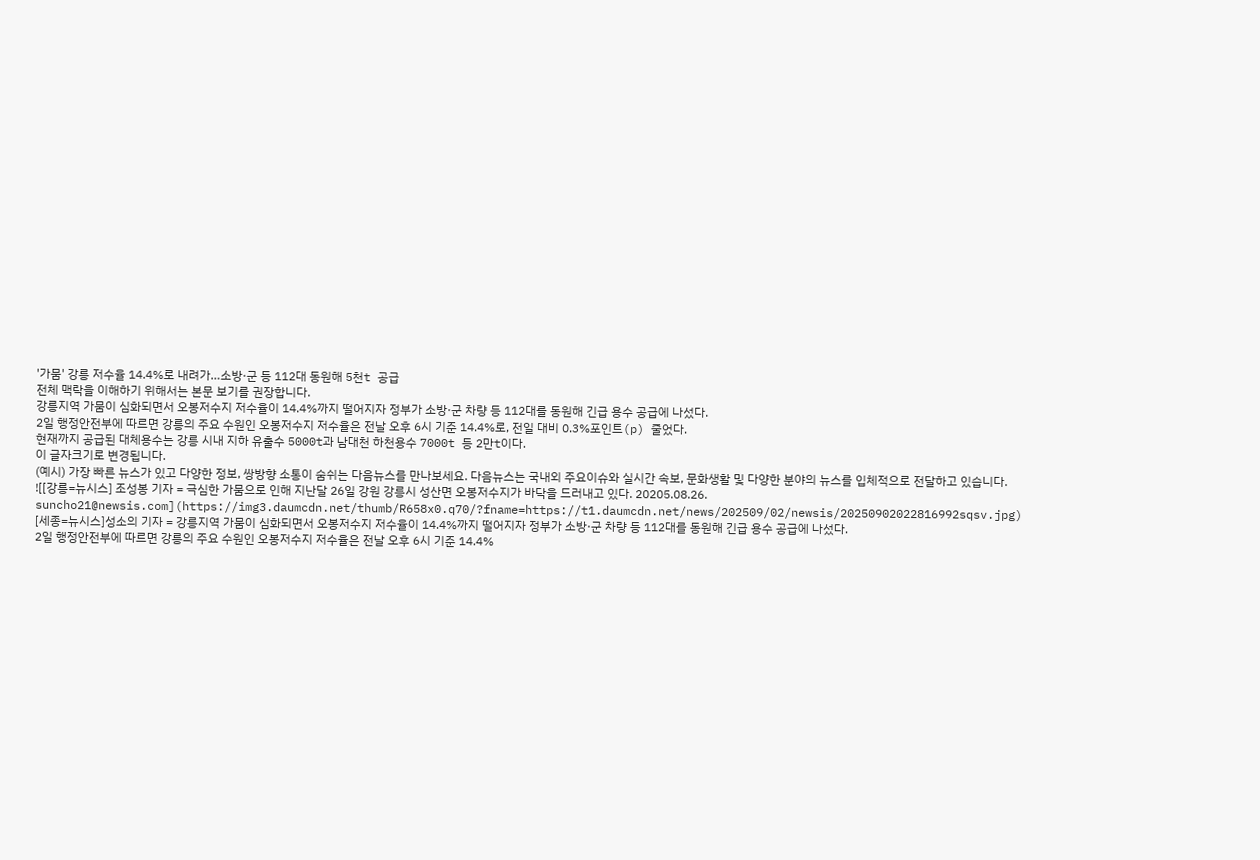'가뭄' 강릉 저수율 14.4%로 내려가…소방·군 등 112대 동원해 5천t 공급
전체 맥락을 이해하기 위해서는 본문 보기를 권장합니다.
강릉지역 가뭄이 심화되면서 오봉저수지 저수율이 14.4%까지 떨어지자 정부가 소방·군 차량 등 112대를 동원해 긴급 용수 공급에 나섰다.
2일 행정안전부에 따르면 강릉의 주요 수원인 오봉저수지 저수율은 전날 오후 6시 기준 14.4%로, 전일 대비 0.3%포인트(p) 줄었다.
현재까지 공급된 대체용수는 강릉 시내 지하 유출수 5000t과 남대천 하천용수 7000t 등 2만t이다.
이 글자크기로 변경됩니다.
(예시) 가장 빠른 뉴스가 있고 다양한 정보, 쌍방향 소통이 숨쉬는 다음뉴스를 만나보세요. 다음뉴스는 국내외 주요이슈와 실시간 속보, 문화생활 및 다양한 분야의 뉴스를 입체적으로 전달하고 있습니다.
![[강릉=뉴시스] 조성봉 기자 = 극심한 가뭄으로 인해 지난달 26일 강원 강릉시 성산면 오봉저수지가 바닥을 드러내고 있다. 20205.08.26. suncho21@newsis.com](https://img3.daumcdn.net/thumb/R658x0.q70/?fname=https://t1.daumcdn.net/news/202509/02/newsis/20250902022816992sqsv.jpg)
[세종=뉴시스]성소의 기자 = 강릉지역 가뭄이 심화되면서 오봉저수지 저수율이 14.4%까지 떨어지자 정부가 소방·군 차량 등 112대를 동원해 긴급 용수 공급에 나섰다.
2일 행정안전부에 따르면 강릉의 주요 수원인 오봉저수지 저수율은 전날 오후 6시 기준 14.4%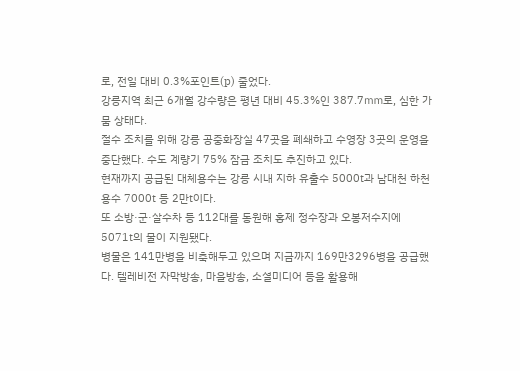로, 전일 대비 0.3%포인트(p) 줄었다.
강릉지역 최근 6개월 강수량은 평년 대비 45.3%인 387.7㎜로, 심한 가뭄 상태다.
절수 조치를 위해 강릉 공중화장실 47곳을 폐쇄하고 수영장 3곳의 운영을 중단했다. 수도 계량기 75% 잠금 조치도 추진하고 있다.
현재까지 공급된 대체용수는 강릉 시내 지하 유출수 5000t과 남대천 하천용수 7000t 등 2만t이다.
또 소방·군·살수차 등 112대를 동원해 홍제 정수장과 오봉저수지에 5071t의 물이 지원됐다.
병물은 141만병을 비축해두고 있으며 지금까지 169만3296병을 공급했다. 텔레비전 자막방송, 마을방송, 소셜미디어 등을 활용해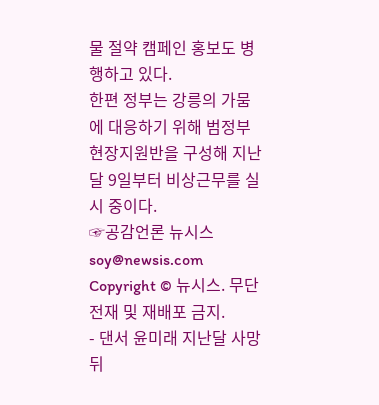물 절약 캠페인 홍보도 병행하고 있다.
한편 정부는 강릉의 가뭄에 대응하기 위해 범정부 현장지원반을 구성해 지난달 9일부터 비상근무를 실시 중이다.
☞공감언론 뉴시스 soy@newsis.com
Copyright © 뉴시스. 무단전재 및 재배포 금지.
- 댄서 윤미래 지난달 사망 뒤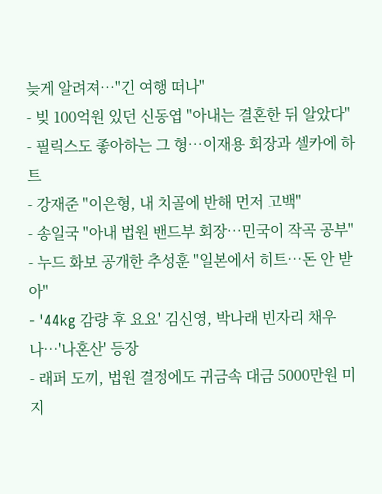늦게 알려져…"긴 여행 떠나"
- 빚 100억원 있던 신동엽 "아내는 결혼한 뒤 알았다"
- 필릭스도 좋아하는 그 형…이재용 회장과 셀카에 하트
- 강재준 "이은형, 내 치골에 반해 먼저 고백"
- 송일국 "아내 법원 밴드부 회장…민국이 작곡 공부"
- 누드 화보 공개한 추성훈 "일본에서 히트…돈 안 받아"
- '44kg 감량 후 요요' 김신영, 박나래 빈자리 채우나…'나혼산' 등장
- 래퍼 도끼, 법원 결정에도 귀금속 대금 5000만원 미지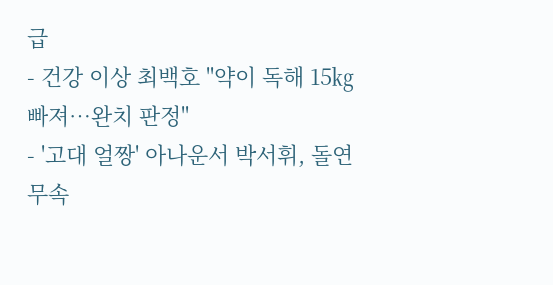급
- 건강 이상 최백호 "약이 독해 15㎏ 빠져…완치 판정"
- '고대 얼짱' 아나운서 박서휘, 돌연 무속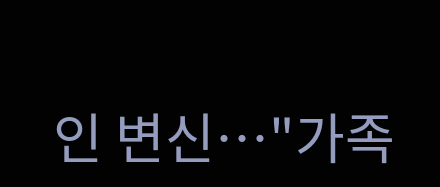인 변신…"가족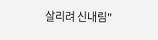살리려 신내림"